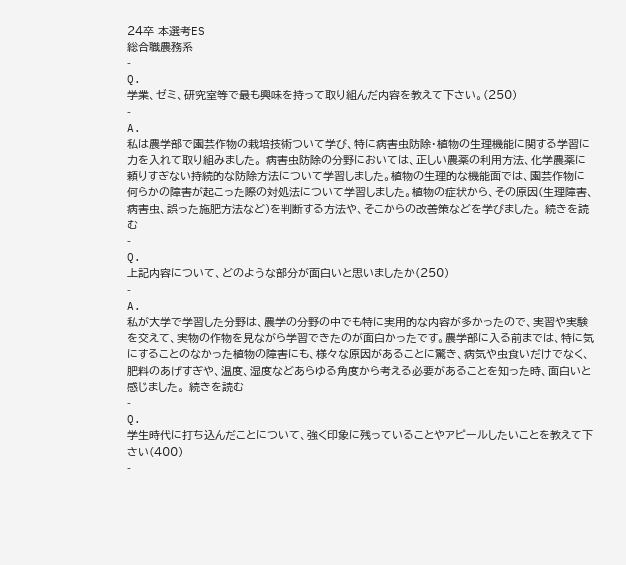24卒 本選考ES
総合職農務系
-
Q.
学業、ゼミ、研究室等で最も興味を持って取り組んだ内容を教えて下さい。(250)
-
A.
私は農学部で園芸作物の栽培技術ついて学び、特に病害虫防除・植物の生理機能に関する学習に力を入れて取り組みました。 病害虫防除の分野においては、正しい農薬の利用方法、化学農薬に頼りすぎない持続的な防除方法について学習しました。植物の生理的な機能面では、園芸作物に何らかの障害が起こった際の対処法について学習しました。植物の症状から、その原因(生理障害、病害虫、誤った施肥方法など)を判断する方法や、そこからの改善策などを学びました。 続きを読む
-
Q.
上記内容について、どのような部分が面白いと思いましたか(250)
-
A.
私が大学で学習した分野は、農学の分野の中でも特に実用的な内容が多かったので、実習や実験を交えて、実物の作物を見ながら学習できたのが面白かったです。農学部に入る前までは、特に気にすることのなかった植物の障害にも、様々な原因があることに驚き、病気や虫食いだけでなく、肥料のあげすぎや、温度、湿度などあらゆる角度から考える必要があることを知った時、面白いと感じました。 続きを読む
-
Q.
学生時代に打ち込んだことについて、強く印象に残っていることやアピールしたいことを教えて下さい(400)
-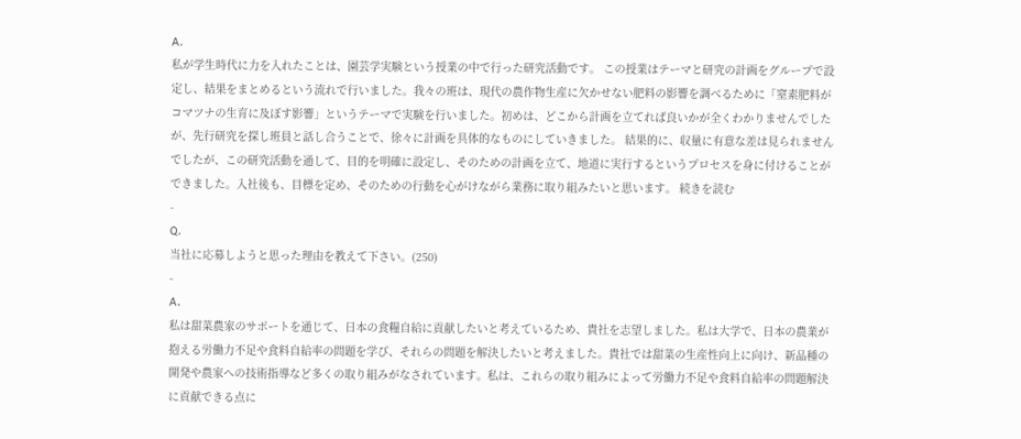A.
私が学生時代に力を入れたことは、園芸学実験という授業の中で行った研究活動です。 この授業はテーマと研究の計画をグループで設定し、結果をまとめるという流れで行いました。我々の班は、現代の農作物生産に欠かせない肥料の影響を調べるために「窒素肥料がコマツナの生育に及ぼす影響」というテーマで実験を行いました。初めは、どこから計画を立てれば良いかが全くわかりませんでしたが、先行研究を探し班員と話し合うことで、徐々に計画を具体的なものにしていきました。 結果的に、収量に有意な差は見られませんでしたが、この研究活動を通して、目的を明確に設定し、そのための計画を立て、地道に実行するというプロセスを身に付けることができました。入社後も、目標を定め、そのための行動を心がけながら業務に取り組みたいと思います。 続きを読む
-
Q.
当社に応募しようと思った理由を教えて下さい。(250)
-
A.
私は甜菜農家のサポートを通じて、日本の食糧自給に貢献したいと考えているため、貴社を志望しました。私は大学で、日本の農業が抱える労働力不足や食料自給率の問題を学び、それらの問題を解決したいと考えました。貴社では甜菜の生産性向上に向け、新品種の開発や農家への技術指導など多くの取り組みがなされています。私は、これらの取り組みによって労働力不足や食料自給率の問題解決に貢献できる点に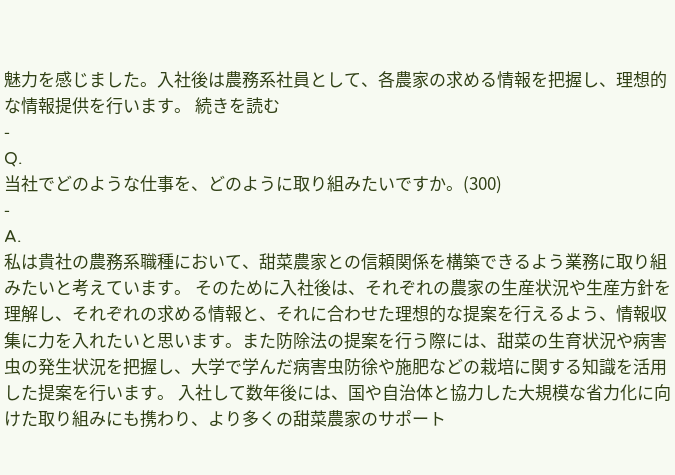魅力を感じました。入社後は農務系社員として、各農家の求める情報を把握し、理想的な情報提供を行います。 続きを読む
-
Q.
当社でどのような仕事を、どのように取り組みたいですか。(300)
-
A.
私は貴社の農務系職種において、甜菜農家との信頼関係を構築できるよう業務に取り組みたいと考えています。 そのために入社後は、それぞれの農家の生産状況や生産方針を理解し、それぞれの求める情報と、それに合わせた理想的な提案を行えるよう、情報収集に力を入れたいと思います。また防除法の提案を行う際には、甜菜の生育状況や病害虫の発生状況を把握し、大学で学んだ病害虫防徐や施肥などの栽培に関する知識を活用した提案を行います。 入社して数年後には、国や自治体と協力した大規模な省力化に向けた取り組みにも携わり、より多くの甜菜農家のサポート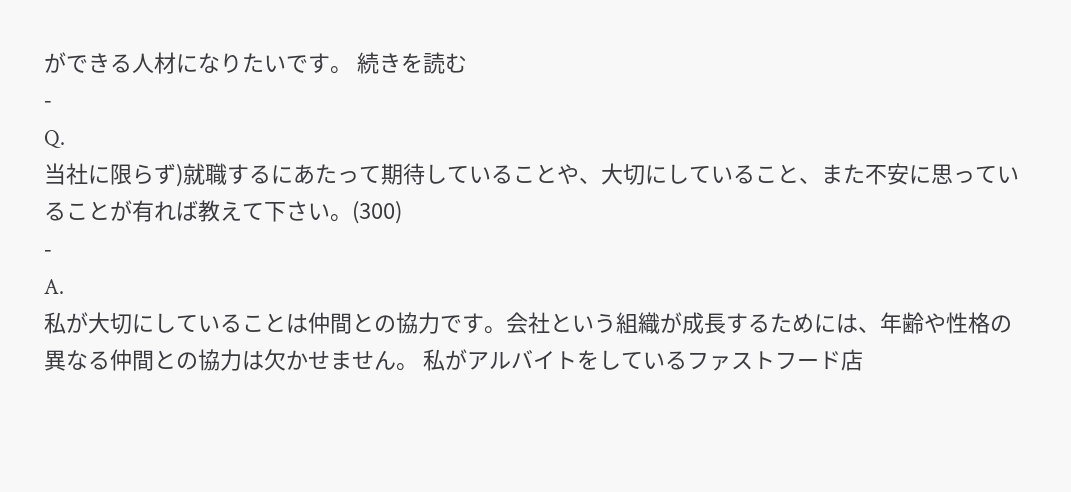ができる人材になりたいです。 続きを読む
-
Q.
当社に限らず)就職するにあたって期待していることや、大切にしていること、また不安に思っていることが有れば教えて下さい。(300)
-
A.
私が大切にしていることは仲間との協力です。会社という組織が成長するためには、年齢や性格の異なる仲間との協力は欠かせません。 私がアルバイトをしているファストフード店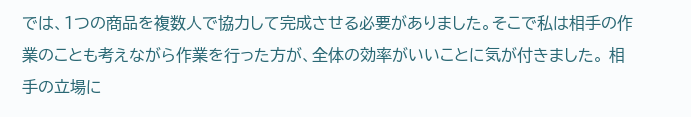では、1つの商品を複数人で協力して完成させる必要がありました。そこで私は相手の作業のことも考えながら作業を行った方が、全体の効率がいいことに気が付きました。 相手の立場に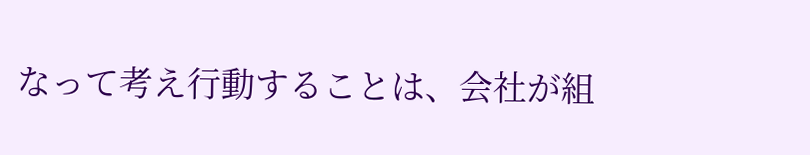なって考え行動することは、会社が組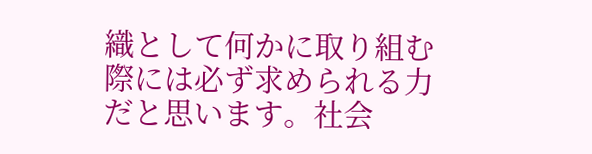織として何かに取り組む際には必ず求められる力だと思います。社会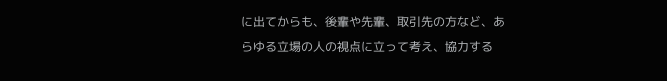に出てからも、後輩や先輩、取引先の方など、あらゆる立場の人の視点に立って考え、協力する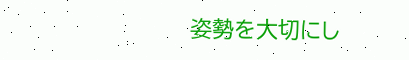姿勢を大切にし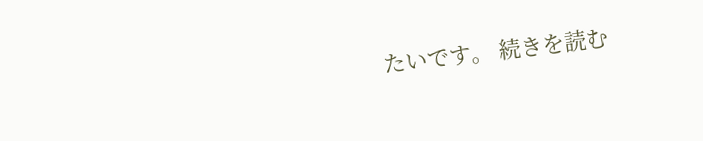たいです。 続きを読む